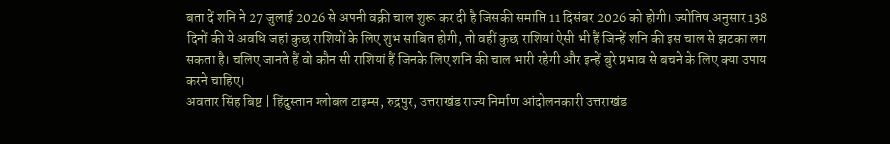बता दें शनि ने 27 जुलाई 2026 से अपनी वक्री चाल शुरू कर दी है जिसकी समाप्ति 11 दिसंबर 2026 को होगी। ज्योतिष अनुसार 138 दिनों की ये अवधि जहां कुछ राशियों के लिए शुभ साबित होगी, तो वहीं कुछ राशियां ऐसी भी हैं जिन्हें शनि की इस चाल से झटका लग सकता है। चलिए जानते हैं वो कौन सी राशियां हैं जिनके लिए शनि की चाल भारी रहेगी और इन्हें बुरे प्रभाव से बचने के लिए क्या उपाय करने चाहिए।
अवतार सिंह बिष्ट | हिंदुस्तान ग्लोबल टाइम्स, रुद्रपुर, उत्तराखंड राज्य निर्माण आंदोलनकारी उत्तराखंड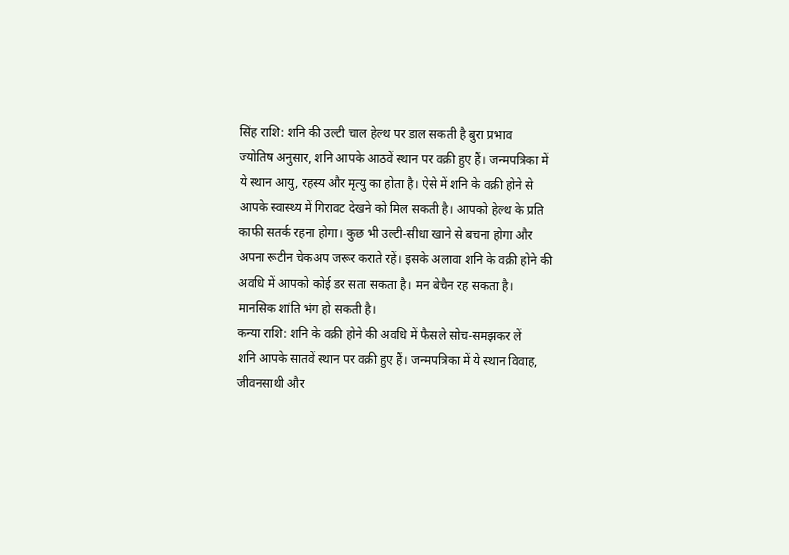सिंह राशि: शनि की उल्टी चाल हेल्थ पर डाल सकती है बुरा प्रभाव
ज्योतिष अनुसार, शनि आपके आठवें स्थान पर वक्री हुए हैं। जन्मपत्रिका में ये स्थान आयु, रहस्य और मृत्यु का होता है। ऐसे में शनि के वक्री होने से आपके स्वास्थ्य में गिरावट देखने को मिल सकती है। आपको हेल्थ के प्रति काफी सतर्क रहना होगा। कुछ भी उल्टी-सीधा खाने से बचना होगा और अपना रूटीन चेकअप जरूर कराते रहें। इसके अलावा शनि के वक्री होने की अवधि में आपको कोई डर सता सकता है। मन बेचैन रह सकता है। मानसिक शांति भंग हो सकती है।
कन्या राशि: शनि के वक्री होने की अवधि में फैसले सोच-समझकर लें
शनि आपके सातवें स्थान पर वक्री हुए हैं। जन्मपत्रिका में ये स्थान विवाह, जीवनसाथी और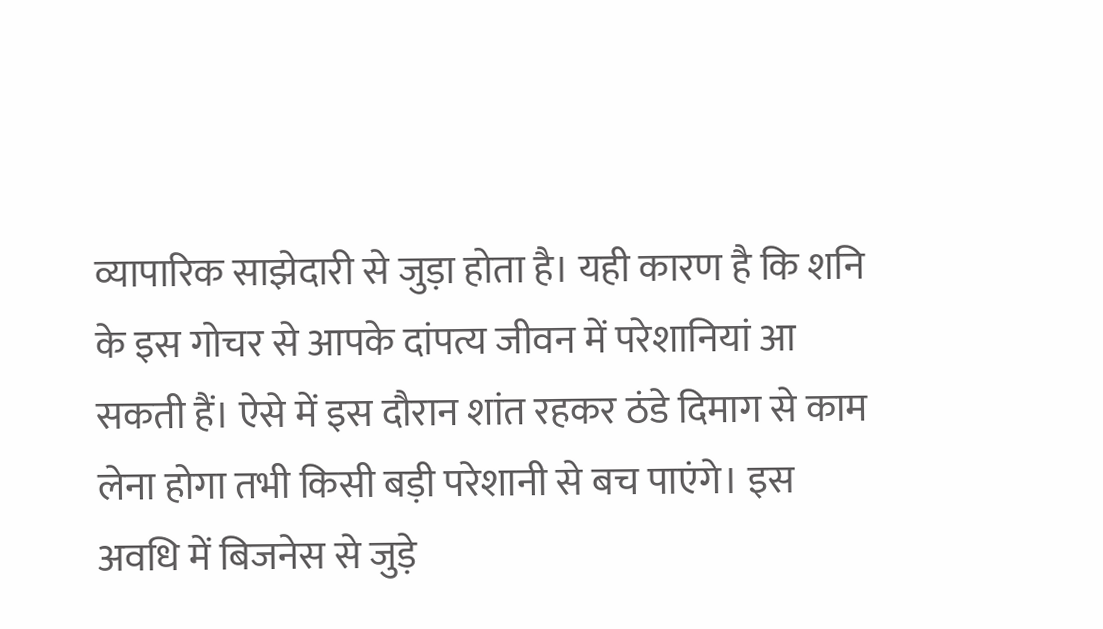व्यापारिक साझेदारी से जुड़ा होता है। यही कारण है कि शनि के इस गोचर से आपके दांपत्य जीवन में परेशानियां आ सकती हैं। ऐसे में इस दौरान शांत रहकर ठंडे दिमाग से काम लेना होगा तभी किसी बड़ी परेशानी से बच पाएंगे। इस अवधि में बिजनेस से जुड़े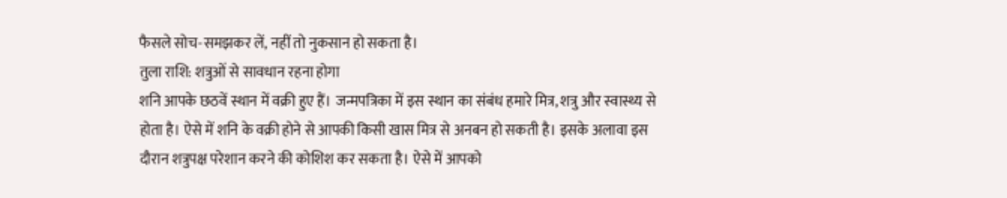फैसले सोच-समझकर लें, नहीं तो नुकसान हो सकता है।
तुला राशि: शत्रुओं से सावधान रहना होगा
शनि आपके छठवें स्थान में वक्री हुए हैं। जन्मपत्रिका में इस स्थान का संबंध हमारे मित्र, शत्रु और स्वास्थ्य से होता है। ऐसे में शनि के वक्री होने से आपकी किसी खास मित्र से अनबन हो सकती है। इसके अलावा इस दौरान शत्रुपक्ष परेशान करने की कोशिश कर सकता है। ऐसे में आपको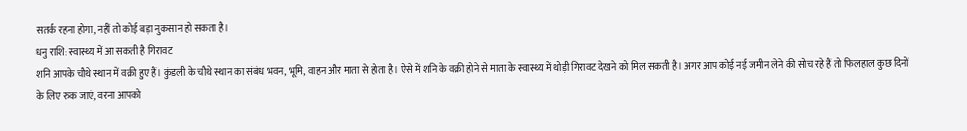सतर्क रहना होगा, नहीं तो कोई बड़ा नुकसान हो सकता है।
धनु राशि: स्वास्थ्य में आ सकती है गिरावट
शनि आपके चौथे स्थान में वक्री हुए हैं। कुंडली के चौथे स्थान का संबंध भवन, भूमि, वाहन और माता से होता है। ऐसे में शनि के वक्री होने से माता के स्वास्थ्य में थोड़ी गिरावट देखने को मिल सकती है। अगर आप कोई नई जमीन लेने की सोच रहे हैं तो फिलहाल कुछ दिनों के लिए रुक जाएं, वरना आपको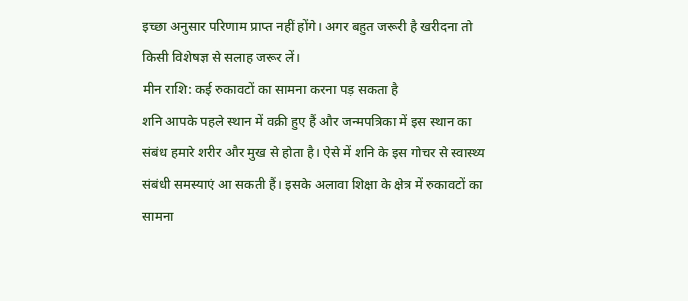इच्छा अनुसार परिणाम प्राप्त नहीं होंगे। अगर बहुत जरूरी है खरीदना तो किसी विशेषज्ञ से सलाह जरूर लें।
मीन राशि: कई रुकावटों का सामना करना पड़ सकता है
शनि आपके पहले स्थान में वक्री हुए हैं और जन्मपत्रिका में इस स्थान का संबंध हमारे शरीर और मुख से होता है। ऐसे में शनि के इस गोचर से स्वास्थ्य संबंधी समस्याएं आ सकती हैं। इसके अलावा शिक्षा के क्षेत्र में रुकावटों का सामना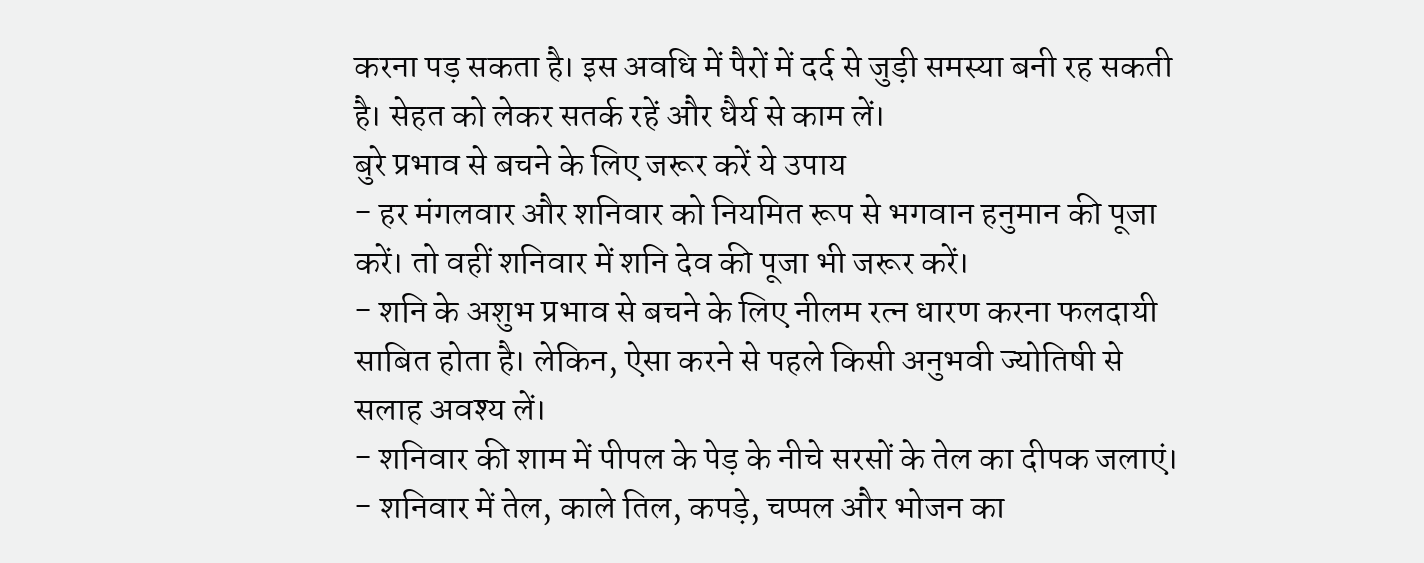करना पड़ सकता है। इस अवधि में पैरों में दर्द से जुड़ी समस्या बनी रह सकती है। सेहत को लेकर सतर्क रहें और धैर्य से काम लें।
बुरे प्रभाव से बचने के लिए जरूर करें ये उपाय
- हर मंगलवार और शनिवार को नियमित रूप से भगवान हनुमान की पूजा करें। तो वहीं शनिवार में शनि देव की पूजा भी जरूर करें।
- शनि के अशुभ प्रभाव से बचने के लिए नीलम रत्न धारण करना फलदायी साबित होता है। लेकिन, ऐसा करने से पहले किसी अनुभवी ज्योतिषी से सलाह अवश्य लें।
- शनिवार की शाम में पीपल के पेड़ के नीचे सरसों के तेल का दीपक जलाएं।
- शनिवार में तेल, काले तिल, कपड़े, चप्पल और भोजन का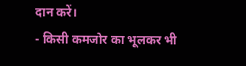दान करें।
- किसी कमजोर का भूलकर भी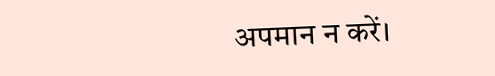अपमान न करें।